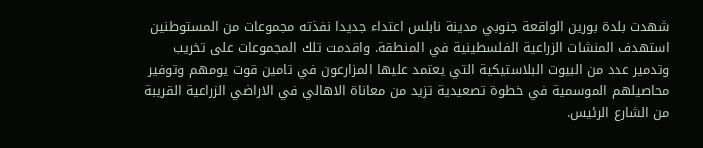شهدت بلدة بورين الواقعة جنوبي مدينة نابلس اعتداء جديدا نفذته مجموعات من المستوطنين استهدف المنشات الزراعية الفلسطينية في المنطقة. واقدمت تلك المجموعات على تخريب وتدمير عدد من البيوت البلاستيكية التي يعتمد عليها المزارعون في تامين قوت يومهم وتوفير محاصيلهم الموسمية في خطوة تصعيدية تزيد من معاناة الاهالي في الاراضي الزراعية القريبة من الشارع الرئيس.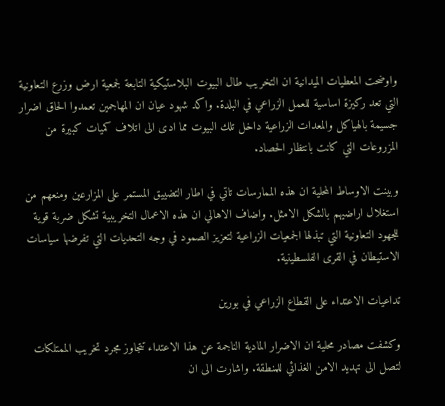واوضحت المعطيات الميدانية ان التخريب طال البيوت البلاستيكية التابعة لجمعية ارض وزرع التعاونية التي تعد ركيزة اساسية للعمل الزراعي في البلدة. واكد شهود عيان ان المهاجمين تعمدوا الحاق اضرار جسيمة بالهياكل والمعدات الزراعية داخل تلك البيوت مما ادى الى اتلاف كميات كبيرة من المزروعات التي كانت بانتظار الحصاد.

وبينت الاوساط المحلية ان هذه الممارسات تاتي في اطار التضييق المستمر على المزارعين ومنعهم من استغلال اراضيهم بالشكل الامثل. واضاف الاهالي ان هذه الاعمال التخريبية تشكل ضربة قوية للجهود التعاونية التي تبذلها الجمعيات الزراعية لتعزيز الصمود في وجه التحديات التي تفرضها سياسات الاستيطان في القرى الفلسطينية.

تداعيات الاعتداء على القطاع الزراعي في بورين

وكشفت مصادر محلية ان الاضرار المادية الناجمة عن هذا الاعتداء تتجاوز مجرد تخريب الممتلكات لتصل الى تهديد الامن الغذائي للمنطقة. واشارت الى ان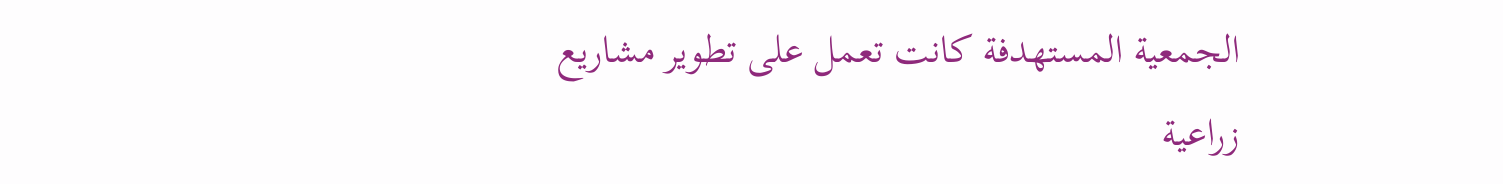الجمعية المستهدفة كانت تعمل على تطوير مشاريع زراعية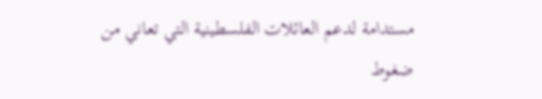مستدامة لدعم العائلات الفلسطينية التي تعاني من ضغوط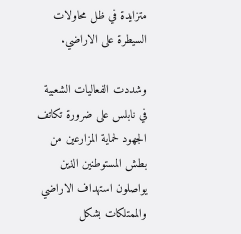متزايدة في ظل محاولات السيطرة على الاراضي.

وشددت الفعاليات الشعبية في نابلس على ضرورة تكاتف الجهود لحماية المزارعين من بطش المستوطنين الذين يواصلون استهداف الاراضي والممتلكات بشكل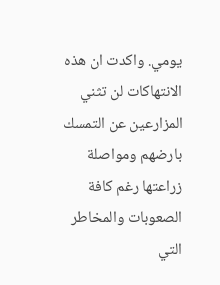يومي. واكدت ان هذه الانتهاكات لن تثني المزارعين عن التمسك بارضهم ومواصلة زراعتها رغم كافة الصعوبات والمخاطر التي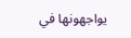يواجهونها في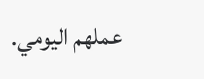عملهم اليومي.